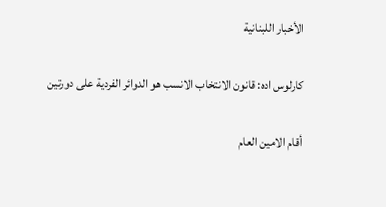الأخبار اللبنانية

كارلوس اده: قانون الانتخاب الانسب هو الدوائر الفردية على دورتين

أقام الامين العام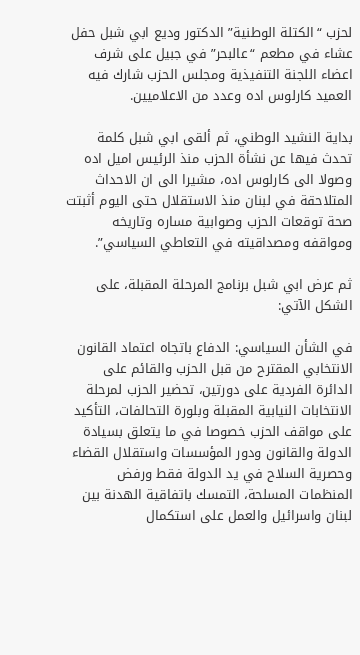لحزب “الكتلة الوطنية” الدكتور وديع ابي شبل حفل عشاء في مطعم “عالبحر” في جبيل على شرف اعضاء اللجنة التنفيذية ومجلس الحزب شارك فيه العميد كارلوس اده وعدد من الاعلاميين.

بداية النشيد الوطني، ثم ألقى ابي شبل كلمة تحدث فيها عن نشأة الحزب منذ الرئيس اميل اده وصولا الى كارلوس اده، مشيرا الى ان الاحداث المتلاحقة في لبنان منذ الاستقلال حتى اليوم أثبتت صحة توقعات الحزب وصوابية مساره وتاريخه ومواقفه ومصداقيته في التعاطي السياسي”.

ثم عرض ابي شبل برنامج المرحلة المقبلة، على الشكل الآتي:

في الشأن السياسي: الدفاع باتجاه اعتماد القانون الانتخابي المقترح من قبل الحزب والقائم على الدائرة الفردية على دورتين، تحضير الحزب لمرحلة الانتخابات النيابية المقبلة وبلورة التحالفات، التأكيد على مواقف الحزب خصوصا في ما يتعلق بسيادة الدولة والقانون ودور المؤسسات واستقلال القضاء وحصرية السلاح في يد الدولة فقط ورفض المنظمات المسلحة، التمسك باتفاقية الهدنة بين لبنان واسرائيل والعمل على استكمال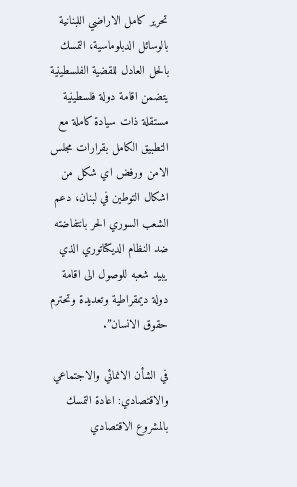تحرير كامل الاراضي اللبنانية بالوسائل الدبلوماسية، التمسك بالحل العادل للقضية الفلسطينية يتضمن اقامة دولة فلسطينية مستقلة ذات سيادة كاملة مع التطبيق الكامل بقرارات مجلس الامن ورفض اي شكل من اشكال التوطين في لبنان، دعم الشعب السوري الحر بانتفاضته ضد النظام الديكتاتوري الذي يبيد شعبه للوصول الى اقامة دولة ديمقراطية وتعديدة وتحترم حقوق الانسان”.

في الشأن الانمائي والاجتماعي والاقتصادي: اعادة التمسك بالمشروع الاقتصادي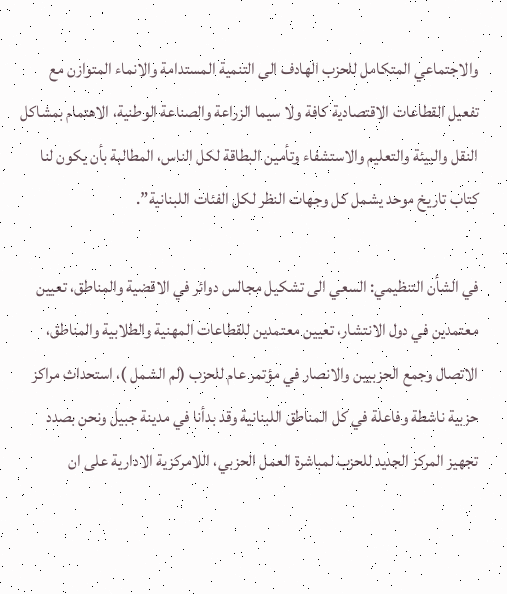والاجتماعي المتكامل للحزب الهادف الى التنمية المستدامة والانماء المتوازن مع تفعيل القطاعات الاقتصادية كافة ولا سيما الزراعة والصناعة الوطنية، الاهتمام بمشاكل النقل والبيئة والتعليم والاستشفاء وتأمين البطاقة لكل الناس، المطالبة بأن يكون لنا كتاب تاريخ موحد يشمل كل وجهات النظر لكل الفئات اللبنانية”.

في الشأن التنظيمي: السعي الى تشكيل مجالس دوائر في الاقضية والمناطق، تعيين معتمدين في دول الانتشار، تعيين معتمدين للقطاعات المهنية والطلابية والمناطق، الاتصال وجمع الحزبيين والانصار في مؤتمر عام للحزب (لم الشمل )، استحداث مراكز حزبية ناشطة وفاعلة في كل المناطق اللبنانية وقد بدأنا في مدينة جبيل ونحن بصدد تجهيز المركز الجديد للحزب لمباشرة العمل الحزبي، اللامركزية الادارية على ان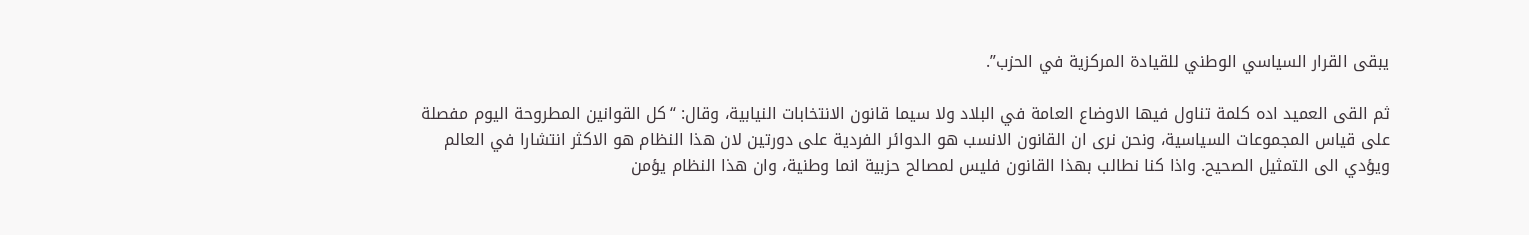يبقى القرار السياسي الوطني للقيادة المركزية في الحزب”.

ثم القى العميد اده كلمة تناول فيها الاوضاع العامة في البلاد ولا سيما قانون الانتخابات النيابية، وقال: “كل القوانين المطروحة اليوم مفصلة على قياس المجموعات السياسية، ونحن نرى ان القانون الانسب هو الدوائر الفردية على دورتين لان هذا النظام هو الاكثر انتشارا في العالم ويؤدي الى التمثيل الصحيح. واذا كنا نطالب بهذا القانون فليس لمصالح حزبية انما وطنية، وان هذا النظام يؤمن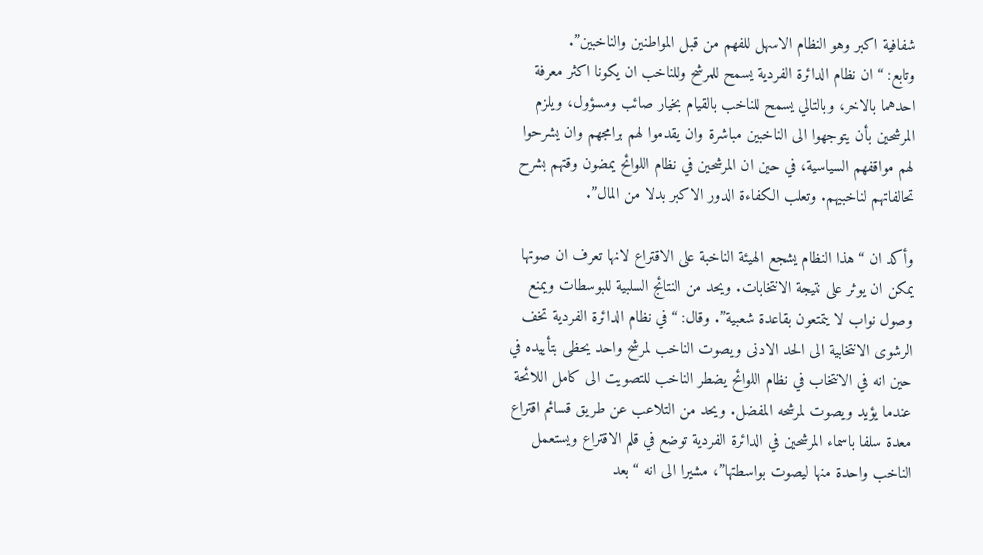شفافية اكبر وهو النظام الاسهل للفهم من قبل المواطنين والناخبين”.
وتابع: “ان نظام الدائرة الفردية يسمح للمرشح وللناخب ان يكونا اكثر معرفة احدهما بالاخر، وبالتالي يسمح للناخب بالقيام بخيار صائب ومسؤول، ويلزم المرشحين بأن يتوجهوا الى الناخبين مباشرة وان يقدموا لهم برامجهم وان يشرحوا لهم مواقفهم السياسية، في حين ان المرشحين في نظام اللوائح يمضون وقتهم بشرح تحالفاتهم لناخبيهم. وتعلب الكفاءة الدور الاكبر بدلا من المال”.

وأكد ان “هذا النظام يشجع الهيئة الناخبة على الاقتراع لانها تعرف ان صوتها يمكن ان يوثر على نتيجة الانتخابات. ويحد من النتائج السلبية للبوسطات ويمنع وصول نواب لا يتمتعون بقاعدة شعبية”. وقال: “في نظام الدائرة الفردية تخف الرشوى الانتخابية الى الحد الادنى ويصوت الناخب لمرشح واحد يحظى بتأييده في حين انه في الانتخاب في نظام اللوائح يضطر الناخب للتصويت الى كامل اللائحة عندما يؤيد ويصوت لمرشحه المفضل. ويحد من التلاعب عن طريق قسائم اقتراع معدة سلفا باسماء المرشحين في الدائرة الفردية توضع في قلم الاقتراع ويستعمل الناخب واحدة منها ليصوت بواسطتها”، مشيرا الى انه “بعد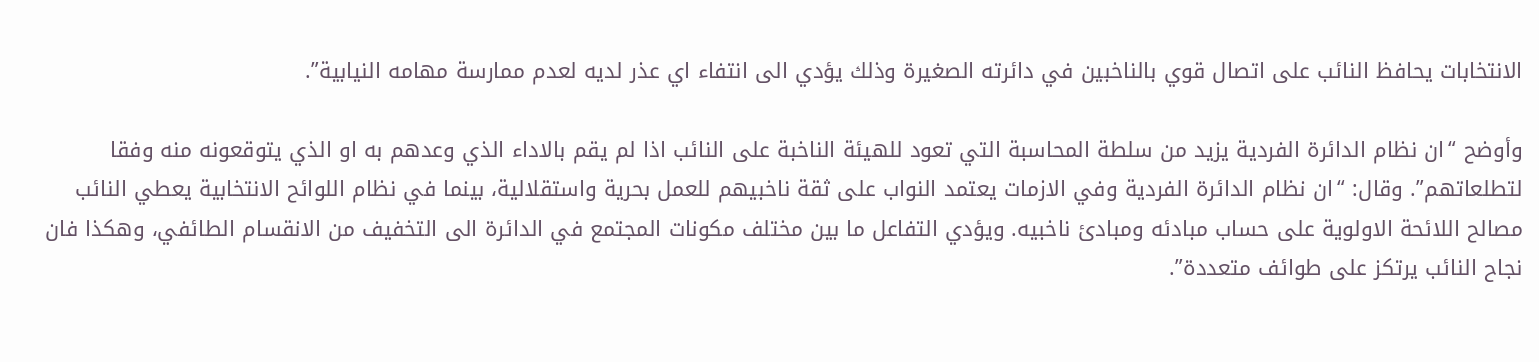الانتخابات يحافظ النائب على اتصال قوي بالناخبين في دائرته الصغيرة وذلك يؤدي الى انتفاء اي عذر لديه لعدم ممارسة مهامه النيابية”.

وأوضح “ان نظام الدائرة الفردية يزيد من سلطة المحاسبة التي تعود للهيئة الناخبة على النائب اذا لم يقم بالاداء الذي وعدهم به او الذي يتوقعونه منه وفقا لتطلعاتهم”. وقال: “ان نظام الدائرة الفردية وفي الازمات يعتمد النواب على ثقة ناخبيهم للعمل بحرية واستقلالية، بينما في نظام اللوائح الانتخابية يعطي النائب مصالح اللائحة الاولوية على حساب مبادئه ومبادئ ناخبيه. ويؤدي التفاعل ما بين مختلف مكونات المجتمع في الدائرة الى التخفيف من الانقسام الطائفي، وهكذا فان نجاح النائب يرتكز على طوائف متعددة”.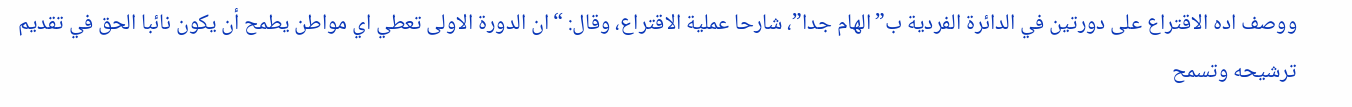ووصف اده الاقتراع على دورتين في الدائرة الفردية ب”الهام جدا”، شارحا عملية الاقتراع، وقال: “ان الدورة الاولى تعطي اي مواطن يطمح أن يكون نائبا الحق في تقديم ترشيحه وتسمح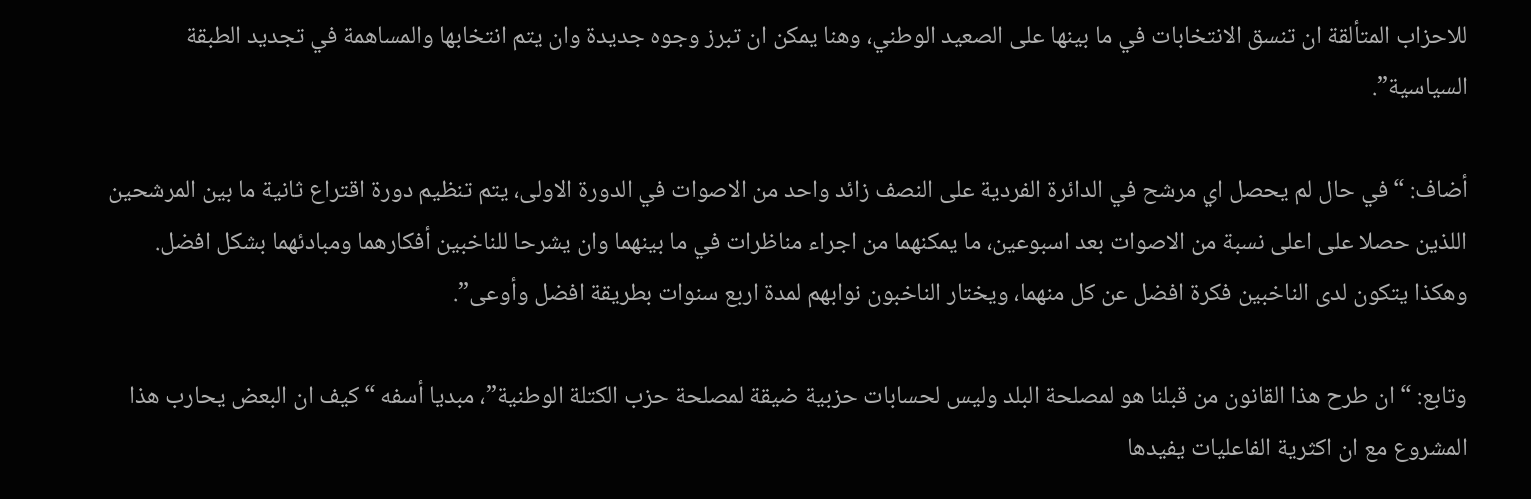للاحزاب المتألقة ان تنسق الانتخابات في ما بينها على الصعيد الوطني، وهنا يمكن ان تبرز وجوه جديدة وان يتم انتخابها والمساهمة في تجديد الطبقة السياسية”.

أضاف: “في حال لم يحصل اي مرشح في الدائرة الفردية على النصف زائد واحد من الاصوات في الدورة الاولى، يتم تنظيم دورة اقتراع ثانية ما بين المرشحين اللذين حصلا على اعلى نسبة من الاصوات بعد اسبوعين، ما يمكنهما من اجراء مناظرات في ما بينهما وان يشرحا للناخبين أفكارهما ومبادئهما بشكل افضل. وهكذا يتكون لدى الناخبين فكرة افضل عن كل منهما، ويختار الناخبون نوابهم لمدة اربع سنوات بطريقة افضل وأوعى”.

وتابع: “ان طرح هذا القانون من قبلنا هو لمصلحة البلد وليس لحسابات حزبية ضيقة لمصلحة حزب الكتلة الوطنية”، مبديا أسفه “كيف ان البعض يحارب هذا المشروع مع ان اكثرية الفاعليات يفيدها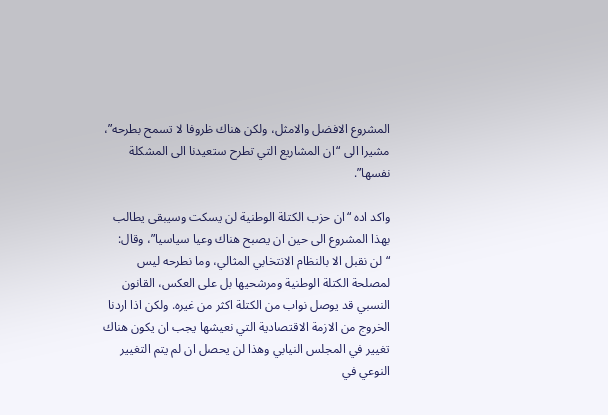المشروع الافضل والامثل، ولكن هناك ظروفا لا تسمح بطرحه”، مشيرا الى “ان المشاريع التي تطرح ستعيدنا الى المشكلة نفسها”.

واكد اده “ان حزب الكتلة الوطنية لن يسكت وسيبقى يطالب بهذا المشروع الى حين ان يصبح هناك وعيا سياسيا”، وقال: “لن نقبل الا بالنظام الانتخابي المثالي، وما نطرحه ليس لمصلحة الكتلة الوطنية ومرشحيها بل على العكس، القانون النسبي قد يوصل نواب من الكتلة اكثر من غيره. ولكن اذا اردنا الخروج من الازمة الاقتصادية التي نعيشها يجب ان يكون هناك تغيير في المجلس النيابي وهذا لن يحصل ان لم يتم التغيير النوعي في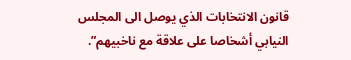قانون الانتخابات الذي يوصل الى المجلس النيابي أشخاصا على علاقة مع ناخبيهم”.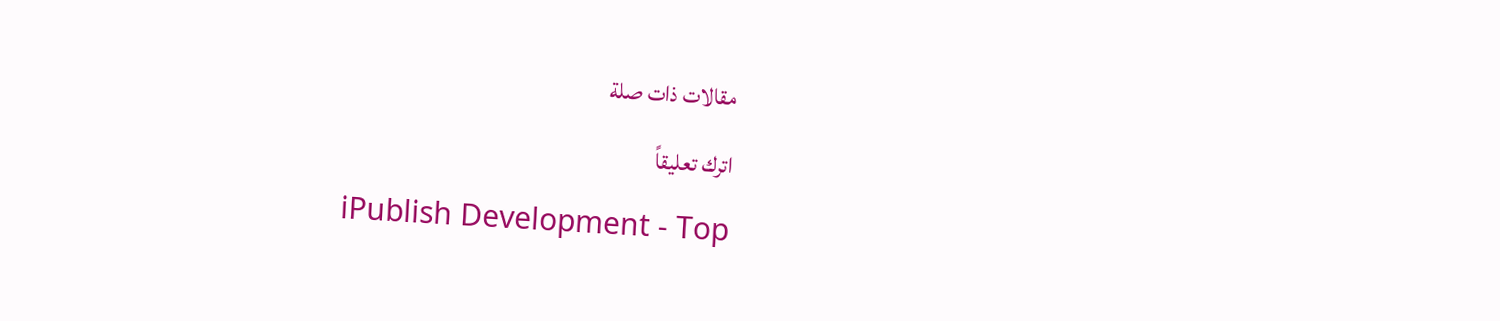مقالات ذات صلة

اترك تعليقاً

iPublish Development - Top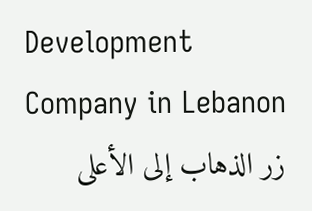Development Company in Lebanon
زر الذهاب إلى الأعلى